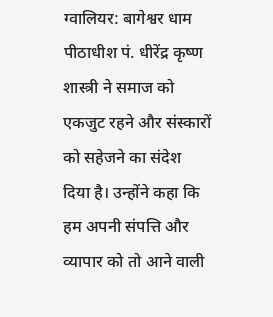ग्वालियर: बागेश्वर धाम पीठाधीश पं. धीरेंद्र कृष्ण शास्त्री ने समाज को एकजुट रहने और संस्कारों को सहेजने का संदेश दिया है। उन्होंने कहा कि हम अपनी संपत्ति और व्यापार को तो आने वाली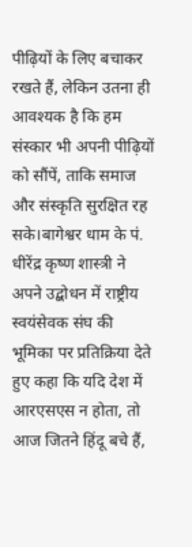पीढ़ियों के लिए बचाकर रखते हैं, लेकिन उतना ही आवश्यक है कि हम संस्कार भी अपनी पीढ़ियों को सौंपें, ताकि समाज और संस्कृति सुरक्षित रह सके।बागेश्वर धाम के पं. धीरेंद्र कृष्ण शास्त्री ने अपने उद्बोधन में राष्ट्रीय स्वयंसेवक संघ की भूमिका पर प्रतिक्रिया देते हुए कहा कि यदि देश में आरएसएस न होता, तो आज जितने हिंदू बचे हैं,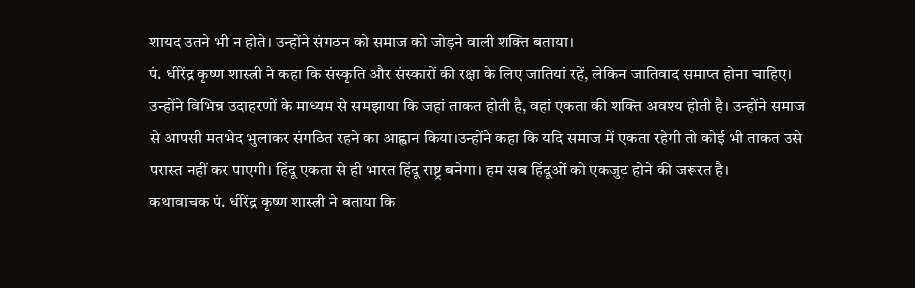शायद उतने भी न होते। उन्होंने संगठन को समाज को जोड़ने वाली शक्ति बताया।
पं. धीरेंद्र कृष्ण शास्त्री ने कहा कि संस्कृति और संस्कारों की रक्षा के लिए जातियां रहें, लेकिन जातिवाद समाप्त होना चाहिए। उन्होंने विभिन्न उदाहरणों के माध्यम से समझाया कि जहां ताकत होती है, वहां एकता की शक्ति अवश्य होती है। उन्होंने समाज से आपसी मतभेद भुलाकर संगठित रहने का आह्वान किया।उन्होंने कहा कि यदि समाज में एकता रहेगी तो कोई भी ताकत उसे परास्त नहीं कर पाएगी। हिंदू एकता से ही भारत हिंदू राष्ट्र बनेगा। हम सब हिंदूओं को एकजुट होने की जरूरत है।
कथावाचक पं. धीरेंद्र कृष्ण शास्त्री ने बताया कि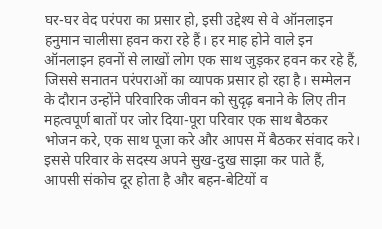घर-घर वेद परंपरा का प्रसार हो, इसी उद्देश्य से वे ऑनलाइन हनुमान चालीसा हवन करा रहे हैं। हर माह होने वाले इन ऑनलाइन हवनों से लाखों लोग एक साथ जुड़कर हवन कर रहे हैं, जिससे सनातन परंपराओं का व्यापक प्रसार हो रहा है। सम्मेलन के दौरान उन्होंने परिवारिक जीवन को सुदृढ़ बनाने के लिए तीन महत्वपूर्ण बातों पर जोर दिया-पूरा परिवार एक साथ बैठकर भोजन करे, एक साथ पूजा करे और आपस में बैठकर संवाद करे। इससे परिवार के सदस्य अपने सुख-दुख साझा कर पाते हैं, आपसी संकोच दूर होता है और बहन-बेटियों व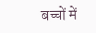बच्चों में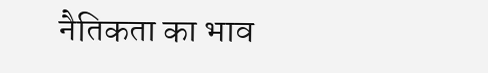नैतिकता का भाव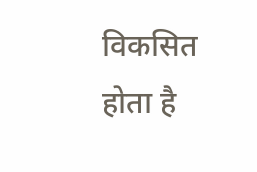विकसित होता है